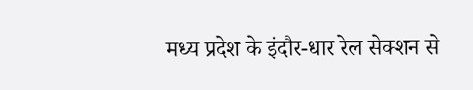मध्य प्रदेश के इंदौर-धार रेल सेक्शन से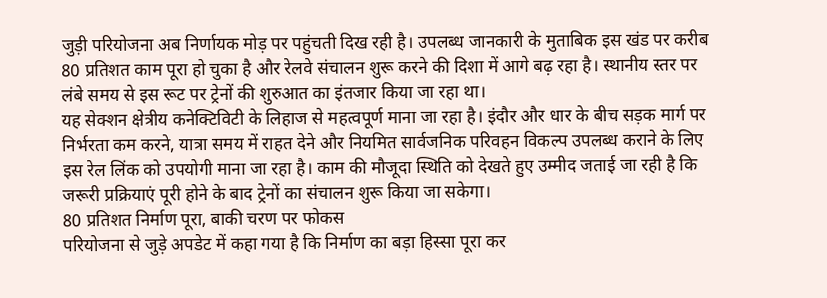जुड़ी परियोजना अब निर्णायक मोड़ पर पहुंचती दिख रही है। उपलब्ध जानकारी के मुताबिक इस खंड पर करीब 80 प्रतिशत काम पूरा हो चुका है और रेलवे संचालन शुरू करने की दिशा में आगे बढ़ रहा है। स्थानीय स्तर पर लंबे समय से इस रूट पर ट्रेनों की शुरुआत का इंतजार किया जा रहा था।
यह सेक्शन क्षेत्रीय कनेक्टिविटी के लिहाज से महत्वपूर्ण माना जा रहा है। इंदौर और धार के बीच सड़क मार्ग पर निर्भरता कम करने, यात्रा समय में राहत देने और नियमित सार्वजनिक परिवहन विकल्प उपलब्ध कराने के लिए इस रेल लिंक को उपयोगी माना जा रहा है। काम की मौजूदा स्थिति को देखते हुए उम्मीद जताई जा रही है कि जरूरी प्रक्रियाएं पूरी होने के बाद ट्रेनों का संचालन शुरू किया जा सकेगा।
80 प्रतिशत निर्माण पूरा, बाकी चरण पर फोकस
परियोजना से जुड़े अपडेट में कहा गया है कि निर्माण का बड़ा हिस्सा पूरा कर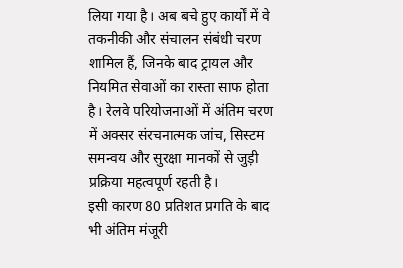लिया गया है। अब बचे हुए कार्यों में वे तकनीकी और संचालन संबंधी चरण शामिल हैं, जिनके बाद ट्रायल और नियमित सेवाओं का रास्ता साफ होता है। रेलवे परियोजनाओं में अंतिम चरण में अक्सर संरचनात्मक जांच, सिस्टम समन्वय और सुरक्षा मानकों से जुड़ी प्रक्रिया महत्वपूर्ण रहती है।
इसी कारण 80 प्रतिशत प्रगति के बाद भी अंतिम मंजूरी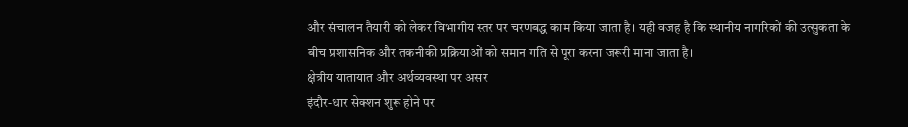और संचालन तैयारी को लेकर विभागीय स्तर पर चरणबद्ध काम किया जाता है। यही वजह है कि स्थानीय नागरिकों की उत्सुकता के बीच प्रशासनिक और तकनीकी प्रक्रियाओं को समान गति से पूरा करना जरूरी माना जाता है।
क्षेत्रीय यातायात और अर्थव्यवस्था पर असर
इंदौर-धार सेक्शन शुरू होने पर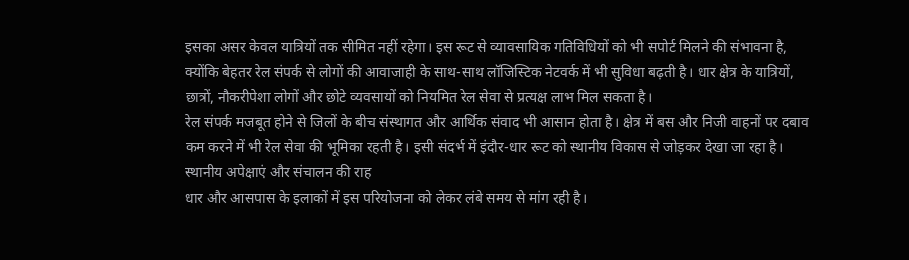इसका असर केवल यात्रियों तक सीमित नहीं रहेगा। इस रूट से व्यावसायिक गतिविधियों को भी सपोर्ट मिलने की संभावना है, क्योंकि बेहतर रेल संपर्क से लोगों की आवाजाही के साथ-साथ लॉजिस्टिक नेटवर्क में भी सुविधा बढ़ती है। धार क्षेत्र के यात्रियों, छात्रों, नौकरीपेशा लोगों और छोटे व्यवसायों को नियमित रेल सेवा से प्रत्यक्ष लाभ मिल सकता है।
रेल संपर्क मजबूत होने से जिलों के बीच संस्थागत और आर्थिक संवाद भी आसान होता है। क्षेत्र में बस और निजी वाहनों पर दबाव कम करने में भी रेल सेवा की भूमिका रहती है। इसी संदर्भ में इंदौर-धार रूट को स्थानीय विकास से जोड़कर देखा जा रहा है।
स्थानीय अपेक्षाएं और संचालन की राह
धार और आसपास के इलाकों में इस परियोजना को लेकर लंबे समय से मांग रही है।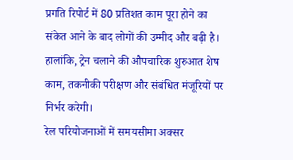प्रगति रिपोर्ट में 80 प्रतिशत काम पूरा होने का संकेत आने के बाद लोगों की उम्मीद और बढ़ी है। हालांकि, ट्रेन चलाने की औपचारिक शुरुआत शेष काम, तकनीकी परीक्षण और संबंधित मंजूरियों पर निर्भर करेगी।
रेल परियोजनाओं में समयसीमा अक्सर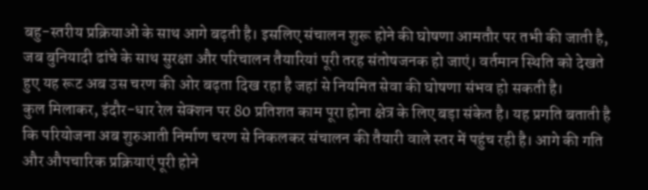बहु-स्तरीय प्रक्रियाओं के साथ आगे बढ़ती है। इसलिए संचालन शुरू होने की घोषणा आमतौर पर तभी की जाती है, जब बुनियादी ढांचे के साथ सुरक्षा और परिचालन तैयारियां पूरी तरह संतोषजनक हो जाएं। वर्तमान स्थिति को देखते हुए यह रूट अब उस चरण की ओर बढ़ता दिख रहा है जहां से नियमित सेवा की घोषणा संभव हो सकती है।
कुल मिलाकर, इंदौर-धार रेल सेक्शन पर 80 प्रतिशत काम पूरा होना क्षेत्र के लिए बड़ा संकेत है। यह प्रगति बताती है कि परियोजना अब शुरुआती निर्माण चरण से निकलकर संचालन की तैयारी वाले स्तर में पहुंच रही है। आगे की गति और औपचारिक प्रक्रियाएं पूरी होने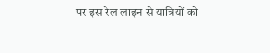पर इस रेल लाइन से यात्रियों को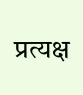प्रत्यक्ष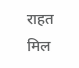राहत मिल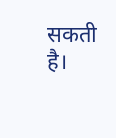सकती है।